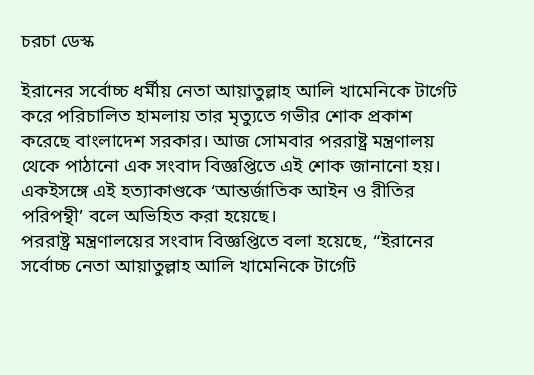চরচা ডেস্ক

ইরানের সর্বোচ্চ ধর্মীয় নেতা আয়াতুল্লাহ আলি খামেনিকে টার্গেট করে পরিচালিত হামলায় তার মৃত্যুতে গভীর শোক প্রকাশ করেছে বাংলাদেশ সরকার। আজ সোমবার পররাষ্ট্র মন্ত্রণালয় থেকে পাঠানো এক সংবাদ বিজ্ঞপ্তিতে এই শোক জানানো হয়। একইসঙ্গে এই হত্যাকাণ্ডকে ‘আন্তর্জাতিক আইন ও রীতির পরিপন্থী’ বলে অভিহিত করা হয়েছে।
পররাষ্ট্র মন্ত্রণালয়ের সংবাদ বিজ্ঞপ্তিতে বলা হয়েছে, “ইরানের সর্বোচ্চ নেতা আয়াতুল্লাহ আলি খামেনিকে টার্গেট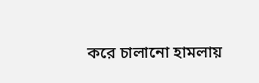করে চালানো হামলায়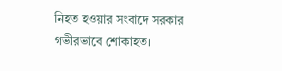নিহত হওয়ার সংবাদে সরকার গভীরভাবে শোকাহত।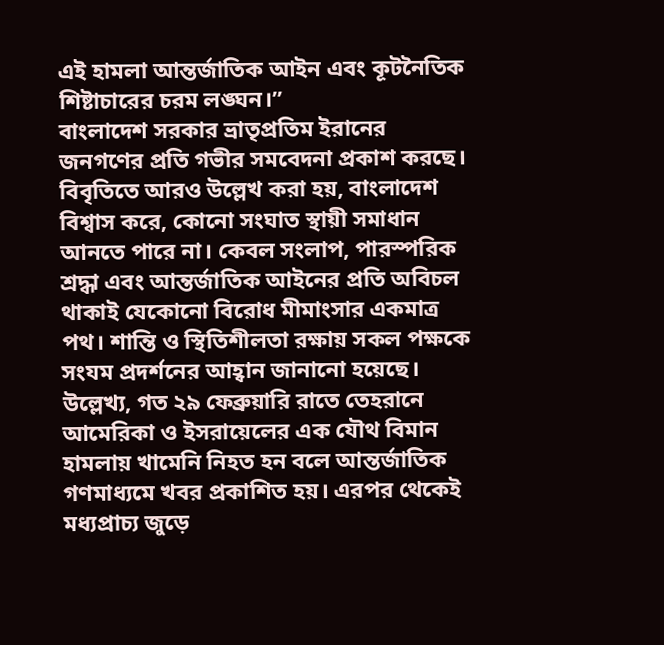এই হামলা আন্তর্জাতিক আইন এবং কূটনৈতিক শিষ্টাচারের চরম লঙ্ঘন।”
বাংলাদেশ সরকার ভ্রাতৃপ্রতিম ইরানের জনগণের প্রতি গভীর সমবেদনা প্রকাশ করছে।
বিবৃতিতে আরও উল্লেখ করা হয়, বাংলাদেশ বিশ্বাস করে, কোনো সংঘাত স্থায়ী সমাধান আনতে পারে না। কেবল সংলাপ, পারস্পরিক শ্রদ্ধা এবং আন্তর্জাতিক আইনের প্রতি অবিচল থাকাই যেকোনো বিরোধ মীমাংসার একমাত্র পথ। শান্তি ও স্থিতিশীলতা রক্ষায় সকল পক্ষকে সংযম প্রদর্শনের আহ্বান জানানো হয়েছে।
উল্লেখ্য, গত ২৯ ফেব্রুয়ারি রাতে তেহরানে আমেরিকা ও ইসরায়েলের এক যৌথ বিমান হামলায় খামেনি নিহত হন বলে আন্তর্জাতিক গণমাধ্যমে খবর প্রকাশিত হয়। এরপর থেকেই মধ্যপ্রাচ্য জুড়ে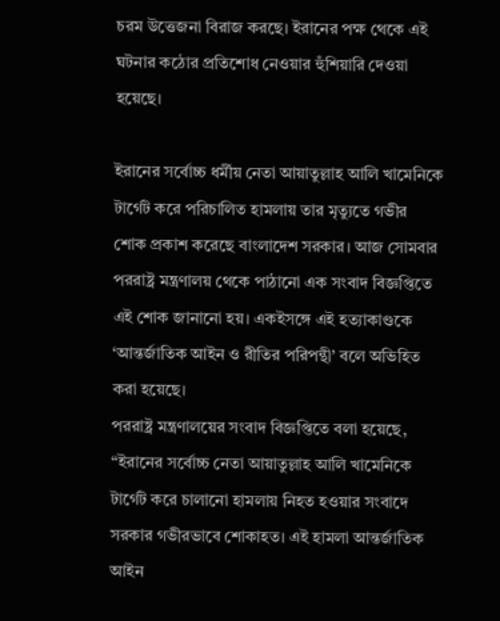চরম উত্তেজনা বিরাজ করছে। ইরানের পক্ষ থেকে এই ঘটনার কঠোর প্রতিশোধ নেওয়ার হুঁশিয়ারি দেওয়া হয়েছে।

ইরানের সর্বোচ্চ ধর্মীয় নেতা আয়াতুল্লাহ আলি খামেনিকে টার্গেট করে পরিচালিত হামলায় তার মৃত্যুতে গভীর শোক প্রকাশ করেছে বাংলাদেশ সরকার। আজ সোমবার পররাষ্ট্র মন্ত্রণালয় থেকে পাঠানো এক সংবাদ বিজ্ঞপ্তিতে এই শোক জানানো হয়। একইসঙ্গে এই হত্যাকাণ্ডকে ‘আন্তর্জাতিক আইন ও রীতির পরিপন্থী’ বলে অভিহিত করা হয়েছে।
পররাষ্ট্র মন্ত্রণালয়ের সংবাদ বিজ্ঞপ্তিতে বলা হয়েছে, “ইরানের সর্বোচ্চ নেতা আয়াতুল্লাহ আলি খামেনিকে টার্গেট করে চালানো হামলায় নিহত হওয়ার সংবাদে সরকার গভীরভাবে শোকাহত। এই হামলা আন্তর্জাতিক আইন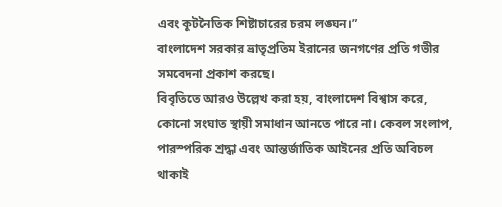এবং কূটনৈতিক শিষ্টাচারের চরম লঙ্ঘন।”
বাংলাদেশ সরকার ভ্রাতৃপ্রতিম ইরানের জনগণের প্রতি গভীর সমবেদনা প্রকাশ করছে।
বিবৃতিতে আরও উল্লেখ করা হয়, বাংলাদেশ বিশ্বাস করে, কোনো সংঘাত স্থায়ী সমাধান আনতে পারে না। কেবল সংলাপ, পারস্পরিক শ্রদ্ধা এবং আন্তর্জাতিক আইনের প্রতি অবিচল থাকাই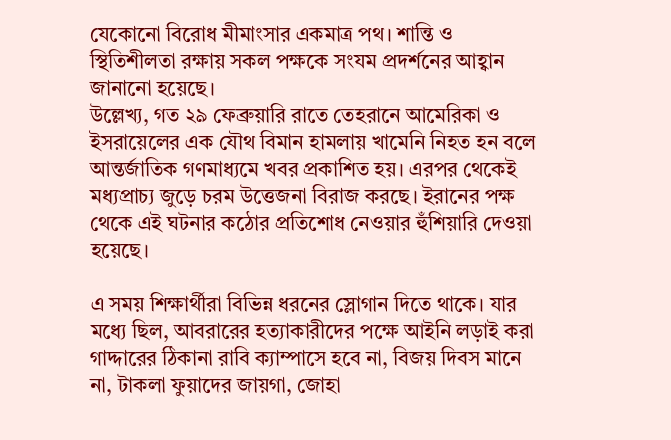যেকোনো বিরোধ মীমাংসার একমাত্র পথ। শান্তি ও স্থিতিশীলতা রক্ষায় সকল পক্ষকে সংযম প্রদর্শনের আহ্বান জানানো হয়েছে।
উল্লেখ্য, গত ২৯ ফেব্রুয়ারি রাতে তেহরানে আমেরিকা ও ইসরায়েলের এক যৌথ বিমান হামলায় খামেনি নিহত হন বলে আন্তর্জাতিক গণমাধ্যমে খবর প্রকাশিত হয়। এরপর থেকেই মধ্যপ্রাচ্য জুড়ে চরম উত্তেজনা বিরাজ করছে। ইরানের পক্ষ থেকে এই ঘটনার কঠোর প্রতিশোধ নেওয়ার হুঁশিয়ারি দেওয়া হয়েছে।

এ সময় শিক্ষার্থীরা বিভিন্ন ধরনের স্লোগান দিতে থাকে। যার মধ্যে ছিল, আবরারের হত্যাকারীদের পক্ষে আইনি লড়াই করা গাদ্দারের ঠিকানা রাবি ক্যাম্পাসে হবে না, বিজয় দিবস মানে না, টাকলা ফুয়াদের জায়গা, জোহা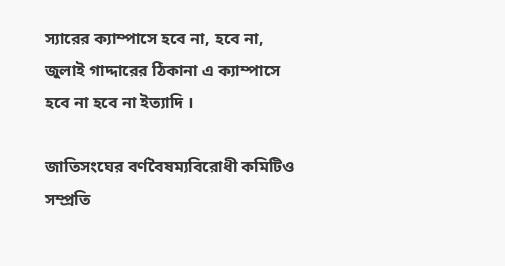স্যারের ক্যাম্পাসে হবে না, হবে না, জুলাই গাদ্দারের ঠিকানা এ ক্যাম্পাসে হবে না হবে না ইত্যাদি ।

জাতিসংঘের বর্ণবৈষম্যবিরোধী কমিটিও সম্প্রতি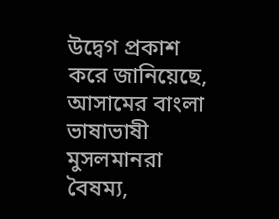উদ্বেগ প্রকাশ করে জানিয়েছে, আসামের বাংলা ভাষাভাষী মুসলমানরা বৈষম্য,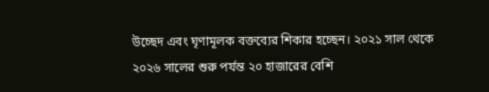উচ্ছেদ এবং ঘৃণামূলক বক্তব্যের শিকার হচ্ছেন। ২০২১ সাল থেকে ২০২৬ সালের শুরু পর্যন্ত ২০ হাজারের বেশি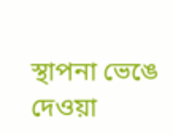স্থাপনা ভেঙে দেওয়া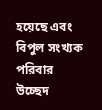হয়েছে এবং বিপুল সংখ্যক পরিবার উচ্ছেদ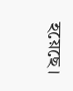হয়েছে।